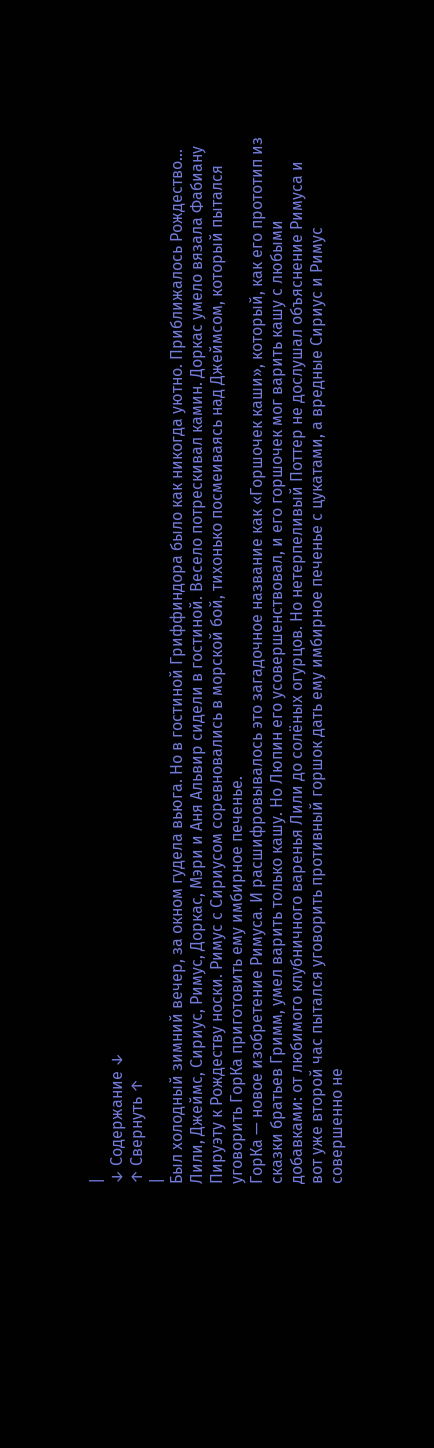|
↓ Содержание ↓
↑ Свернуть ↑
|
Был холодный зимний вечер, за окном гудела вьюга. Но в гостиной Гриффиндора было как никогда уютно. Приближалось Рождество...
Лили, Джеймс, Сириус, Римус, Доркас, Мэри и Аня Альвир сидели в гостиной. Весело потрескивал камин. Доркас умело вязала Фабиану Пируэту к Рождеству носки. Римус с Сириусом соревновались в морской бой, тихонько посмеиваясь над Джеймсом, который пытался уговорить ГорКа приготовить ему имбирное печенье.
ГорКа — новое изобретение Римуса. И расшифровывалось это загадочное название как «Горшочек каши», который, как его прототип из сказки братьев Гримм, умел варить только кашу. Но Люпин его усовершенствовал, и его горшочек мог варить кашу с любыми добавками: от любимого клубничного варенья Лили до солёных огурцов. Но нетерпеливый Поттер не дослушал объяснение Римуса и вот уже второй час пытался уговорить противный горшок дать ему имбирное печенье с цукатами, а вредные Сириус и Римус совершенно не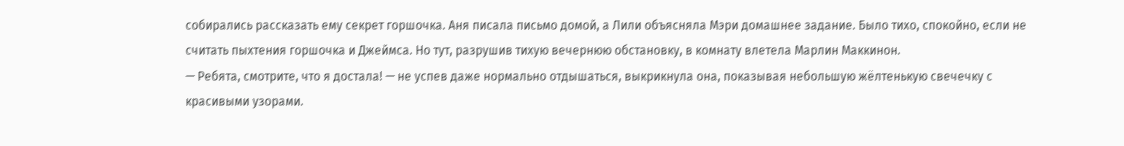собирались рассказать ему секрет горшочка. Аня писала письмо домой, а Лили объясняла Мэри домашнее задание. Было тихо, спокойно, если не считать пыхтения горшочка и Джеймса. Но тут, разрушив тихую вечернюю обстановку, в комнату влетела Марлин Маккинон.
— Ребята, смотрите, что я достала! — не успев даже нормально отдышаться, выкрикнула она, показывая небольшую жёлтенькую свечечку с красивыми узорами.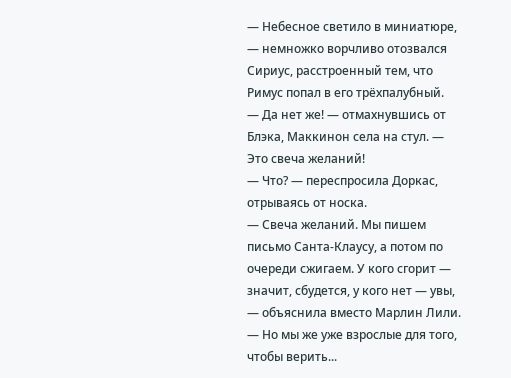— Небесное светило в миниатюре, — немножко ворчливо отозвался Сириус, расстроенный тем, что Римус попал в его трёхпалубный.
— Да нет же! — отмахнувшись от Блэка, Маккинон села на стул. — Это свеча желаний!
— Что? — переспросила Доркас, отрываясь от носка.
— Свеча желаний. Мы пишем письмо Санта-Клаусу, а потом по очереди сжигаем. У кого сгорит — значит, сбудется, у кого нет — увы, — объяснила вместо Марлин Лили. — Но мы же уже взрослые для того, чтобы верить...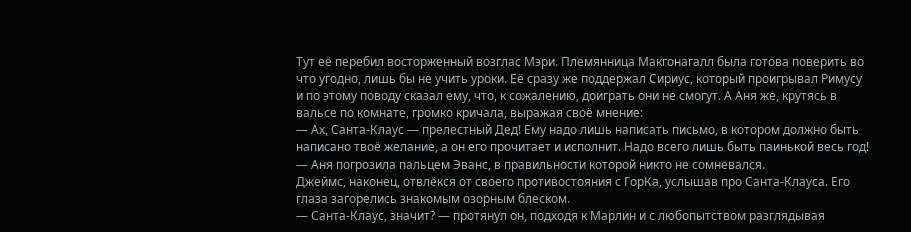Тут её перебил восторженный возглас Мэри. Племянница Макгонагалл была готова поверить во что угодно, лишь бы не учить уроки. Её сразу же поддержал Сириус, который проигрывал Римусу и по этому поводу сказал ему, что, к сожалению, доиграть они не смогут. А Аня же, крутясь в вальсе по комнате, громко кричала, выражая своё мнение:
— Ах, Санта-Клаус — прелестный Дед! Ему надо лишь написать письмо, в котором должно быть написано твоё желание, а он его прочитает и исполнит. Надо всего лишь быть паинькой весь год! — Аня погрозила пальцем Эванс, в правильности которой никто не сомневался.
Джеймс, наконец, отвлёкся от своего противостояния с ГорКа, услышав про Санта-Клауса. Его глаза загорелись знакомым озорным блеском.
— Санта-Клаус, значит? — протянул он, подходя к Марлин и с любопытством разглядывая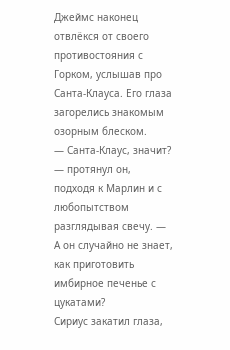Джеймс наконец отвлёкся от своего противостояния с Горком, услышав про Санта-Клауса. Его глаза загорелись знакомым озорным блеском.
— Санта-Клаус, значит? — протянул он, подходя к Марлин и с любопытством разглядывая свечу. — А он случайно не знает, как приготовить имбирное печенье с цукатами?
Сириус закатил глаза,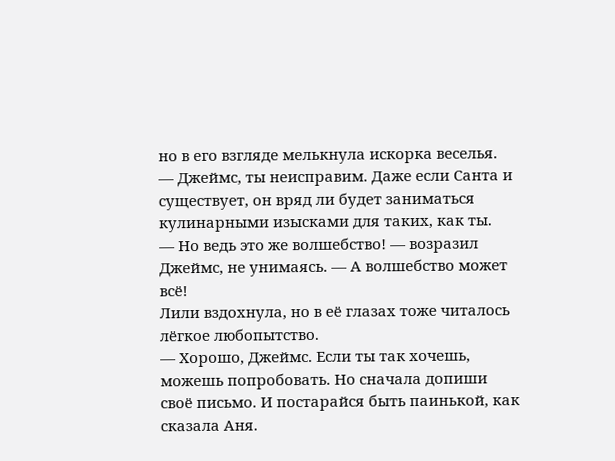но в его взгляде мелькнула искорка веселья.
— Джеймс, ты неисправим. Даже если Санта и существует, он вряд ли будет заниматься кулинарными изысками для таких, как ты.
— Но ведь это же волшебство! — возразил Джеймс, не унимаясь. — А волшебство может всё!
Лили вздохнула, но в её глазах тоже читалось лёгкое любопытство.
— Хорошо, Джеймс. Если ты так хочешь, можешь попробовать. Но сначала допиши своё письмо. И постарайся быть паинькой, как сказала Аня.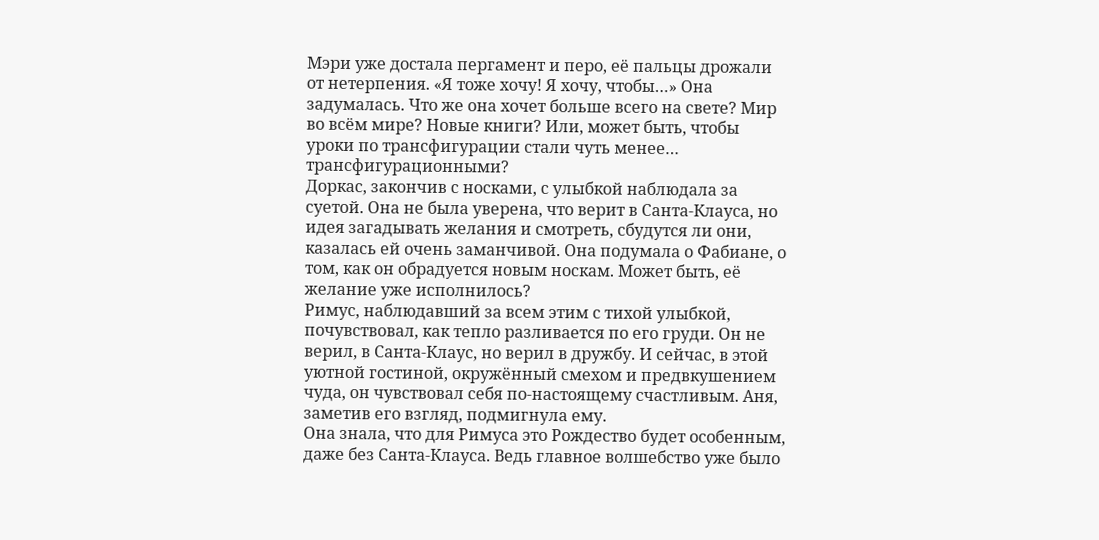Мэри уже достала пергамент и перо, её пальцы дрожали от нетерпения. «Я тоже хочу! Я хочу, чтобы…» Она задумалась. Что же она хочет больше всего на свете? Мир во всём мире? Новые книги? Или, может быть, чтобы уроки по трансфигурации стали чуть менее… трансфигурационными?
Доркас, закончив с носками, с улыбкой наблюдала за суетой. Она не была уверена, что верит в Санта-Клауса, но идея загадывать желания и смотреть, сбудутся ли они, казалась ей очень заманчивой. Она подумала о Фабиане, о том, как он обрадуется новым носкам. Может быть, её желание уже исполнилось?
Римус, наблюдавший за всем этим с тихой улыбкой, почувствовал, как тепло разливается по его груди. Он не верил, в Санта-Клаус, но верил в дружбу. И сейчас, в этой уютной гостиной, окружённый смехом и предвкушением чуда, он чувствовал себя по-настоящему счастливым. Аня, заметив его взгляд, подмигнула ему.
Она знала, что для Римуса это Рождество будет особенным, даже без Санта-Клауса. Ведь главное волшебство уже было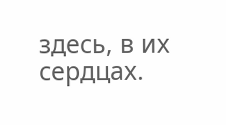здесь, в их сердцах.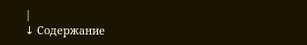|
↓ Содержание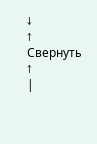↓
↑ Свернуть ↑
|